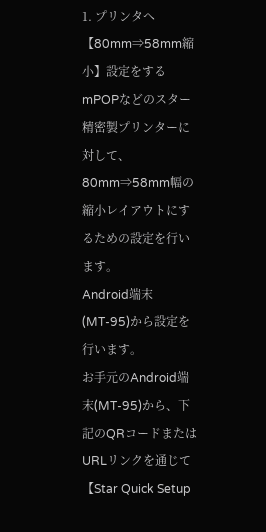1. プリンタへ【80mm⇒58mm縮小】設定をする
mPOPなどのスター精密製プリンターに対して、80mm⇒58mm幅の縮小レイアウトにするための設定を行います。
Android端末(MT-95)から設定を行います。
お手元のAndroid端末(MT-95)から、下記のQRコードまたはURLリンクを通じて【Star Quick Setup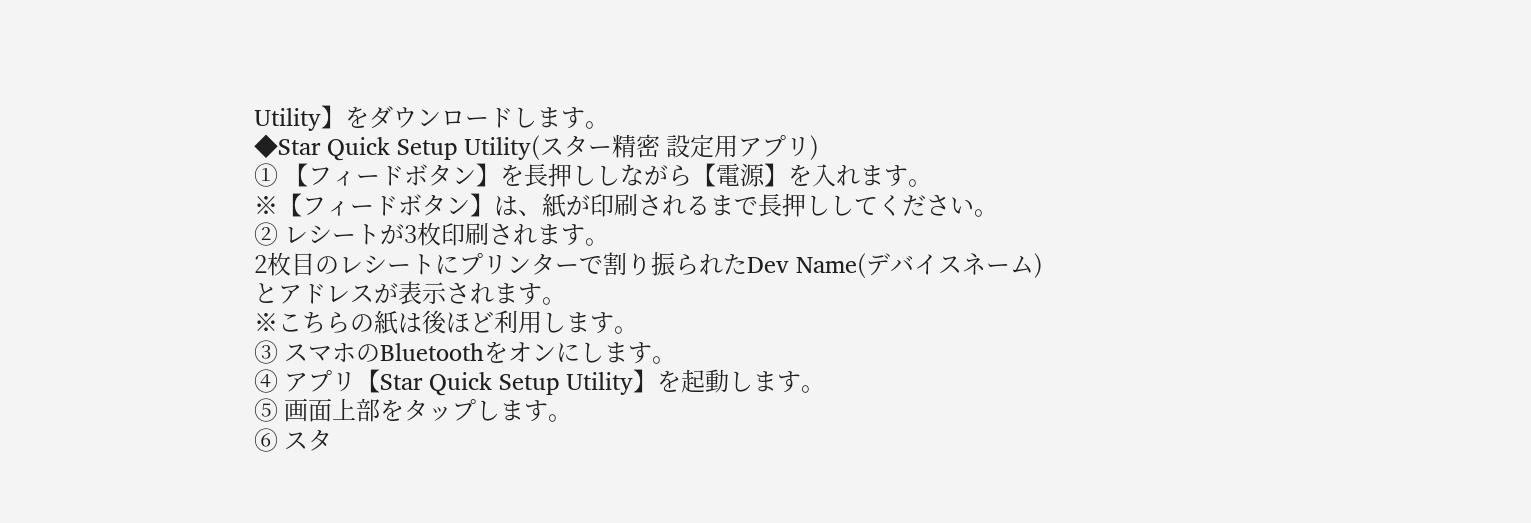Utility】をダウンロードします。
◆Star Quick Setup Utility(スター精密 設定用アプリ)
① 【フィードボタン】を長押ししながら【電源】を入れます。
※【フィードボタン】は、紙が印刷されるまで長押ししてください。
② レシートが3枚印刷されます。
2枚目のレシートにプリンターで割り振られたDev Name(デバイスネーム)とアドレスが表示されます。
※こちらの紙は後ほど利用します。
③ スマホのBluetoothをオンにします。
④ アプリ【Star Quick Setup Utility】を起動します。
⑤ 画面上部をタップします。
⑥ スタ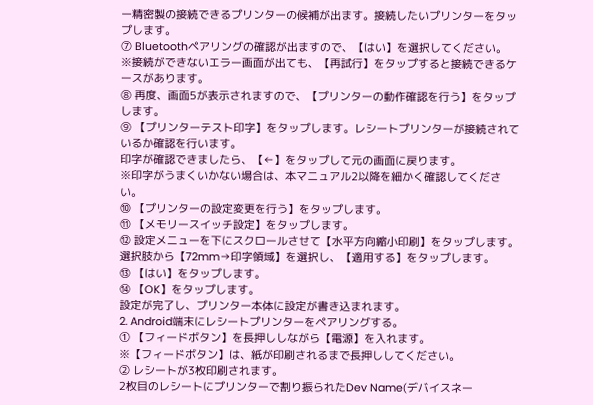ー精密製の接続できるプリンターの候補が出ます。接続したいプリンターをタップします。
⑦ Bluetoothペアリングの確認が出ますので、【はい】を選択してください。
※接続ができないエラー画面が出ても、【再試行】をタップすると接続できるケースがあります。
⑧ 再度、画面5が表示されますので、【プリンターの動作確認を行う】をタップします。
⑨ 【プリンターテスト印字】をタップします。レシートプリンターが接続されているか確認を行います。
印字が確認できましたら、【←】をタップして元の画面に戻ります。
※印字がうまくいかない場合は、本マニュアル2以降を細かく確認してください。
⑩ 【プリンターの設定変更を行う】をタップします。
⑪ 【メモリースイッチ設定】をタップします。
⑫ 設定メニューを下にスクロールさせて【水平方向縮小印刷】をタップします。
選択肢から【72mm→印字領域】を選択し、【適用する】をタップします。
⑬ 【はい】をタップします。
⑭ 【OK】をタップします。
設定が完了し、プリンター本体に設定が書き込まれます。
2. Android端末にレシートプリンターをペアリングする。
① 【フィードボタン】を長押ししながら【電源】を入れます。
※【フィードボタン】は、紙が印刷されるまで長押ししてください。
② レシートが3枚印刷されます。
2枚目のレシートにプリンターで割り振られたDev Name(デバイスネー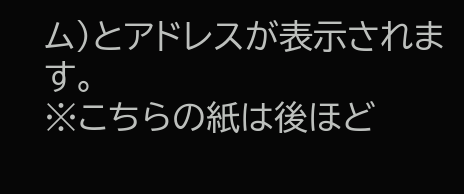ム)とアドレスが表示されます。
※こちらの紙は後ほど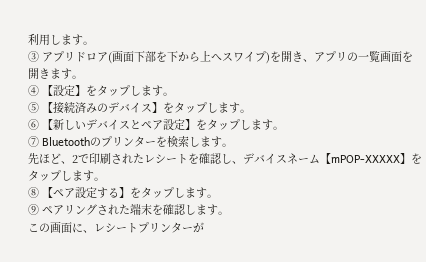利用します。
③ アプリドロア(画面下部を下から上へスワイプ)を開き、アプリの一覧画面を開きます。
④ 【設定】をタップします。
⑤ 【接続済みのデバイス】をタップします。
⑥ 【新しいデバイスとペア設定】をタップします。
⑦ Bluetoothのプリンターを検索します。
先ほど、2で印刷されたレシートを確認し、デバイスネーム【mPOP-XXXXX】をタップします。
⑧ 【ペア設定する】をタップします。
⑨ ペアリングされた端末を確認します。
この画面に、レシートプリンターが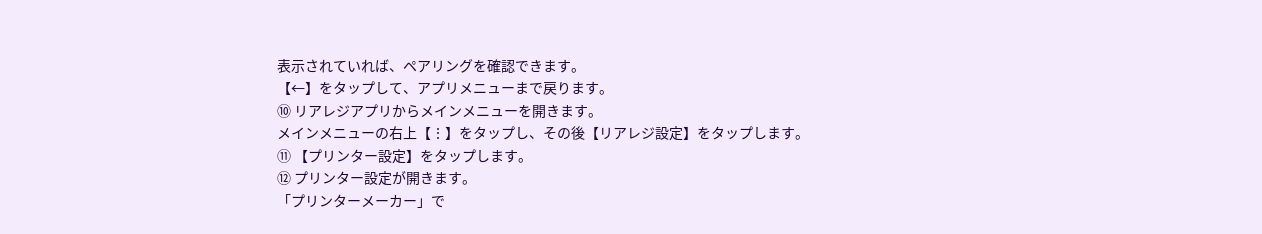表示されていれば、ペアリングを確認できます。
【←】をタップして、アプリメニューまで戻ります。
⑩ リアレジアプリからメインメニューを開きます。
メインメニューの右上【⋮】をタップし、その後【リアレジ設定】をタップします。
⑪ 【プリンター設定】をタップします。
⑫ プリンター設定が開きます。
「プリンターメーカー」で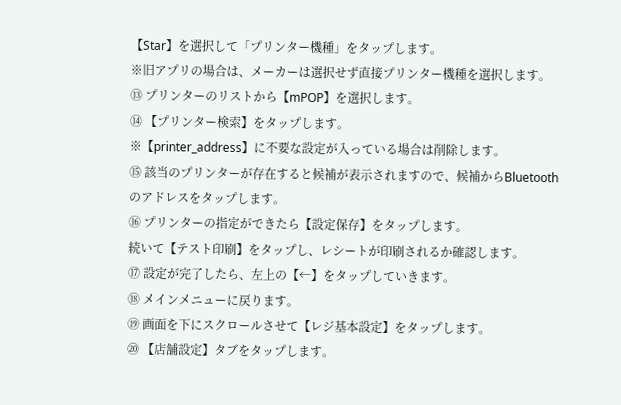【Star】を選択して「プリンター機種」をタップします。
※旧アプリの場合は、メーカーは選択せず直接プリンター機種を選択します。
⑬ プリンターのリストから【mPOP】を選択します。
⑭ 【プリンター検索】をタップします。
※【printer_address】に不要な設定が入っている場合は削除します。
⑮ 該当のプリンターが存在すると候補が表示されますので、候補からBluetoothのアドレスをタップします。
⑯ プリンターの指定ができたら【設定保存】をタップします。
続いて【テスト印刷】をタップし、レシートが印刷されるか確認します。
⑰ 設定が完了したら、左上の【←】をタップしていきます。
⑱ メインメニューに戻ります。
⑲ 画面を下にスクロールさせて【レジ基本設定】をタップします。
⑳ 【店舗設定】タブをタップします。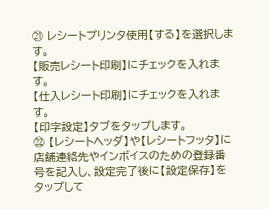㉑ レシートプリンタ使用【する】を選択します。
【販売レシート印刷】にチェックを入れます。
【仕入レシート印刷】にチェックを入れます。
【印字設定】タブをタップします。
㉒ 【レシートヘッダ】や【レシートフッタ】に店舗連絡先やインボイスのための登録番号を記入し、設定完了後に【設定保存】をタップして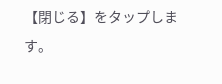【閉じる】をタップします。